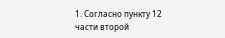1. Согласно пункту 12 части второй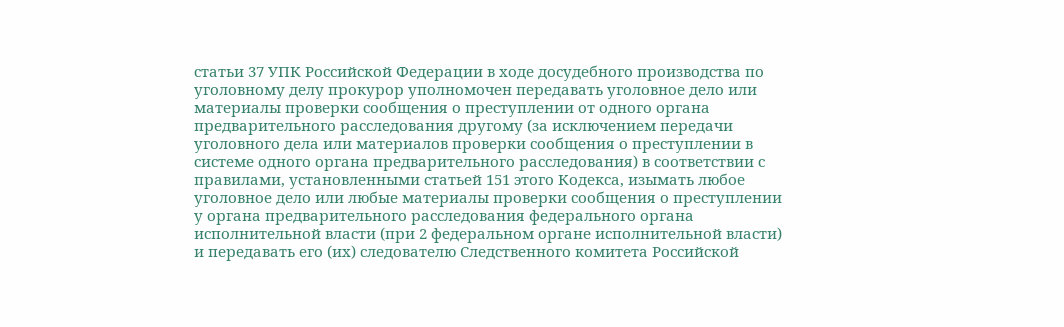статьи 37 УПК Российской Федерации в ходе досудебного производства по уголовному делу прокурор уполномочен передавать уголовное дело или материалы проверки сообщения о преступлении от одного органа предварительного расследования другому (за исключением передачи уголовного дела или материалов проверки сообщения о преступлении в системе одного органа предварительного расследования) в соответствии с правилами, установленными статьей 151 этого Кодекса, изымать любое уголовное дело или любые материалы проверки сообщения о преступлении у органа предварительного расследования федерального органа исполнительной власти (при 2 федеральном органе исполнительной власти) и передавать его (их) следователю Следственного комитета Российской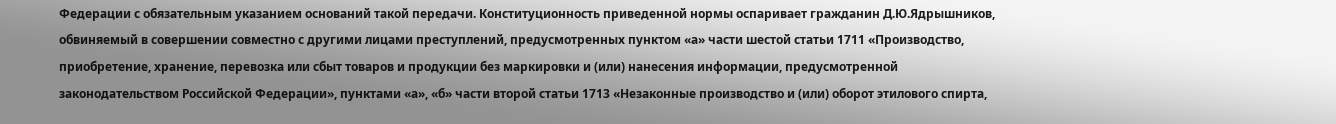Федерации с обязательным указанием оснований такой передачи. Конституционность приведенной нормы оспаривает гражданин Д.Ю.Ядрышников, обвиняемый в совершении совместно с другими лицами преступлений, предусмотренных пунктом «а» части шестой статьи 1711 «Производство, приобретение, хранение, перевозка или сбыт товаров и продукции без маркировки и (или) нанесения информации, предусмотренной законодательством Российской Федерации», пунктами «а», «б» части второй статьи 1713 «Незаконные производство и (или) оборот этилового спирта,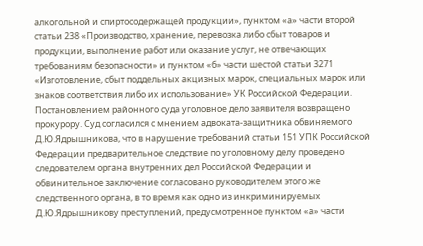алкогольной и спиртосодержащей продукции», пунктом «а» части второй статьи 238 «Производство, хранение, перевозка либо сбыт товаров и продукции, выполнение работ или оказание услуг, не отвечающих требованиям безопасности» и пунктом «б» части шестой статьи 3271 «Изготовление, сбыт поддельных акцизных марок, специальных марок или знаков соответствия либо их использование» УК Российской Федерации. Постановлением районного суда уголовное дело заявителя возвращено прокурору. Суд согласился с мнением адвоката-защитника обвиняемого Д.Ю.Ядрышникова, что в нарушение требований статьи 151 УПК Российской Федерации предварительное следствие по уголовному делу проведено следователем органа внутренних дел Российской Федерации и обвинительное заключение согласовано руководителем этого же следственного органа, в то время как одно из инкриминируемых Д.Ю.Ядрышникову преступлений, предусмотренное пунктом «а» части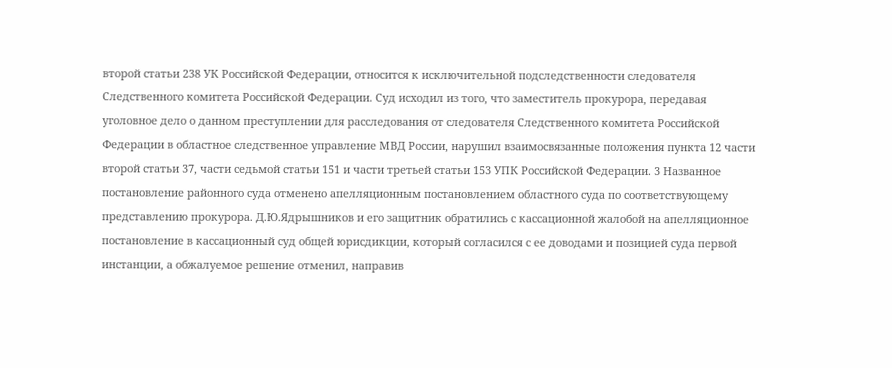второй статьи 238 УК Российской Федерации, относится к исключительной подследственности следователя Следственного комитета Российской Федерации. Суд исходил из того, что заместитель прокурора, передавая уголовное дело о данном преступлении для расследования от следователя Следственного комитета Российской Федерации в областное следственное управление МВД России, нарушил взаимосвязанные положения пункта 12 части второй статьи 37, части седьмой статьи 151 и части третьей статьи 153 УПК Российской Федерации. 3 Названное постановление районного суда отменено апелляционным постановлением областного суда по соответствующему представлению прокурора. Д.Ю.Ядрышников и его защитник обратились с кассационной жалобой на апелляционное постановление в кассационный суд общей юрисдикции, который согласился с ее доводами и позицией суда первой инстанции, а обжалуемое решение отменил, направив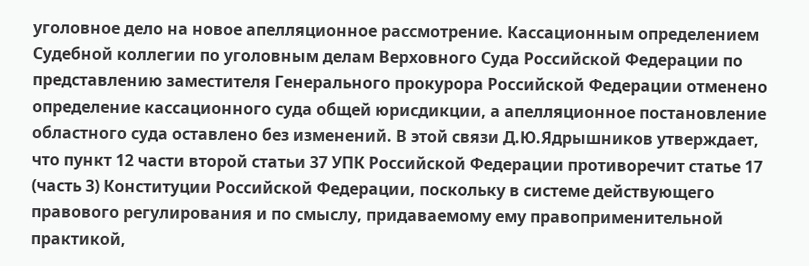уголовное дело на новое апелляционное рассмотрение. Кассационным определением Судебной коллегии по уголовным делам Верховного Суда Российской Федерации по представлению заместителя Генерального прокурора Российской Федерации отменено определение кассационного суда общей юрисдикции, а апелляционное постановление областного суда оставлено без изменений. В этой связи Д.Ю.Ядрышников утверждает, что пункт 12 части второй статьи 37 УПК Российской Федерации противоречит статье 17 (часть 3) Конституции Российской Федерации, поскольку в системе действующего правового регулирования и по смыслу, придаваемому ему правоприменительной практикой,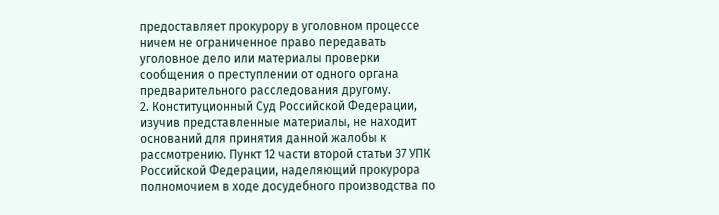предоставляет прокурору в уголовном процессе ничем не ограниченное право передавать уголовное дело или материалы проверки сообщения о преступлении от одного органа предварительного расследования другому.
2. Конституционный Суд Российской Федерации, изучив представленные материалы, не находит оснований для принятия данной жалобы к рассмотрению. Пункт 12 части второй статьи 37 УПК Российской Федерации, наделяющий прокурора полномочием в ходе досудебного производства по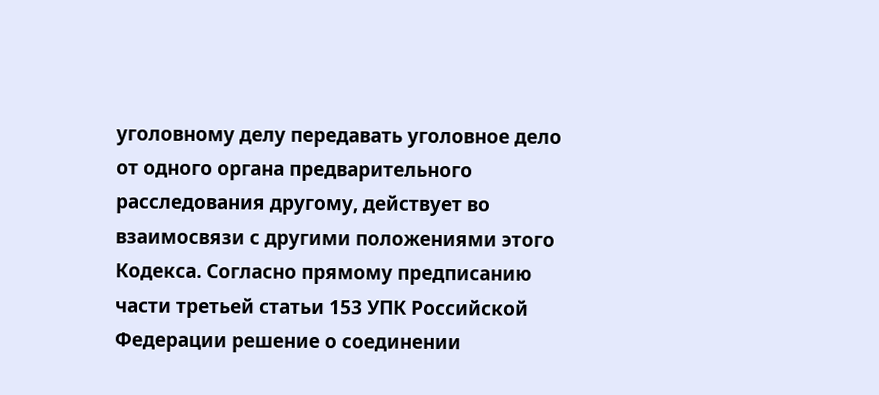уголовному делу передавать уголовное дело от одного органа предварительного расследования другому, действует во взаимосвязи с другими положениями этого Кодекса. Согласно прямому предписанию части третьей статьи 153 УПК Российской Федерации решение о соединении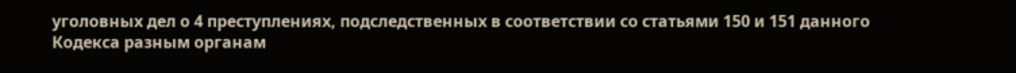уголовных дел о 4 преступлениях, подследственных в соответствии со статьями 150 и 151 данного Кодекса разным органам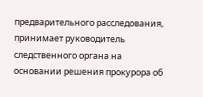предварительного расследования, принимает руководитель следственного органа на основании решения прокурора об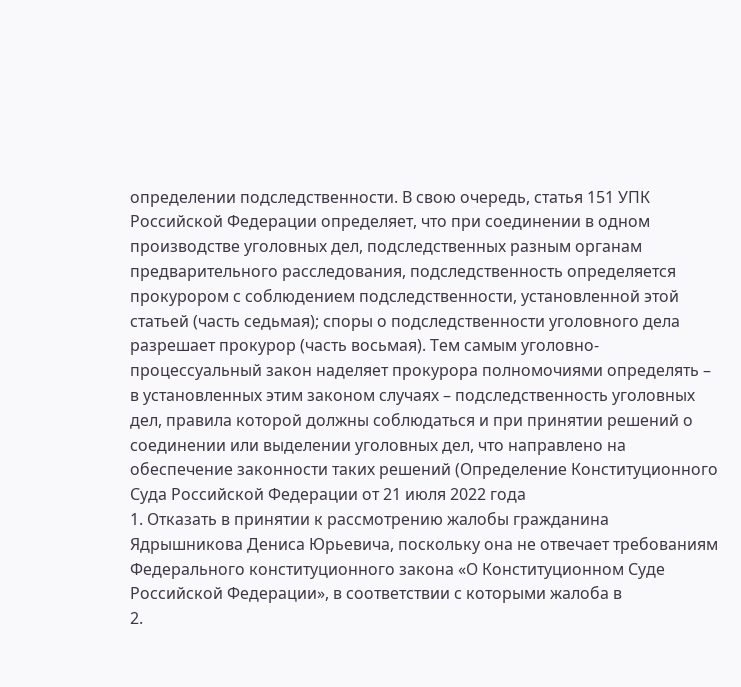определении подследственности. В свою очередь, статья 151 УПК Российской Федерации определяет, что при соединении в одном производстве уголовных дел, подследственных разным органам предварительного расследования, подследственность определяется прокурором с соблюдением подследственности, установленной этой статьей (часть седьмая); споры о подследственности уголовного дела разрешает прокурор (часть восьмая). Тем самым уголовно-процессуальный закон наделяет прокурора полномочиями определять – в установленных этим законом случаях – подследственность уголовных дел, правила которой должны соблюдаться и при принятии решений о соединении или выделении уголовных дел, что направлено на обеспечение законности таких решений (Определение Конституционного Суда Российской Федерации от 21 июля 2022 года
1. Отказать в принятии к рассмотрению жалобы гражданина Ядрышникова Дениса Юрьевича, поскольку она не отвечает требованиям Федерального конституционного закона «О Конституционном Суде Российской Федерации», в соответствии с которыми жалоба в
2.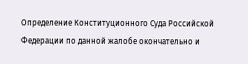Определение Конституционного Суда Российской Федерации по данной жалобе окончательно и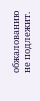обжалованию не подлежит.